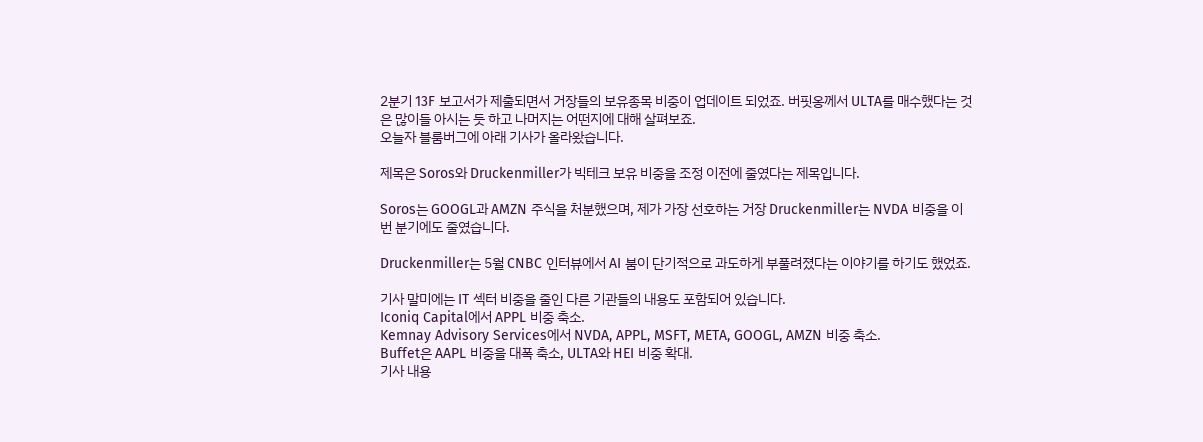2분기 13F 보고서가 제출되면서 거장들의 보유종목 비중이 업데이트 되었죠. 버핏옹께서 ULTA를 매수했다는 것은 많이들 아시는 듯 하고 나머지는 어떤지에 대해 살펴보죠.
오늘자 블룸버그에 아래 기사가 올라왔습니다.

제목은 Soros와 Druckenmiller가 빅테크 보유 비중을 조정 이전에 줄였다는 제목입니다.

Soros는 GOOGL과 AMZN 주식을 처분했으며, 제가 가장 선호하는 거장 Druckenmiller는 NVDA 비중을 이번 분기에도 줄였습니다.

Druckenmiller는 5월 CNBC 인터뷰에서 AI 붐이 단기적으로 과도하게 부풀려졌다는 이야기를 하기도 했었죠.

기사 말미에는 IT 섹터 비중을 줄인 다른 기관들의 내용도 포함되어 있습니다.
Iconiq Capital에서 APPL 비중 축소.
Kemnay Advisory Services에서 NVDA, APPL, MSFT, META, GOOGL, AMZN 비중 축소.
Buffet은 AAPL 비중을 대폭 축소, ULTA와 HEI 비중 확대.
기사 내용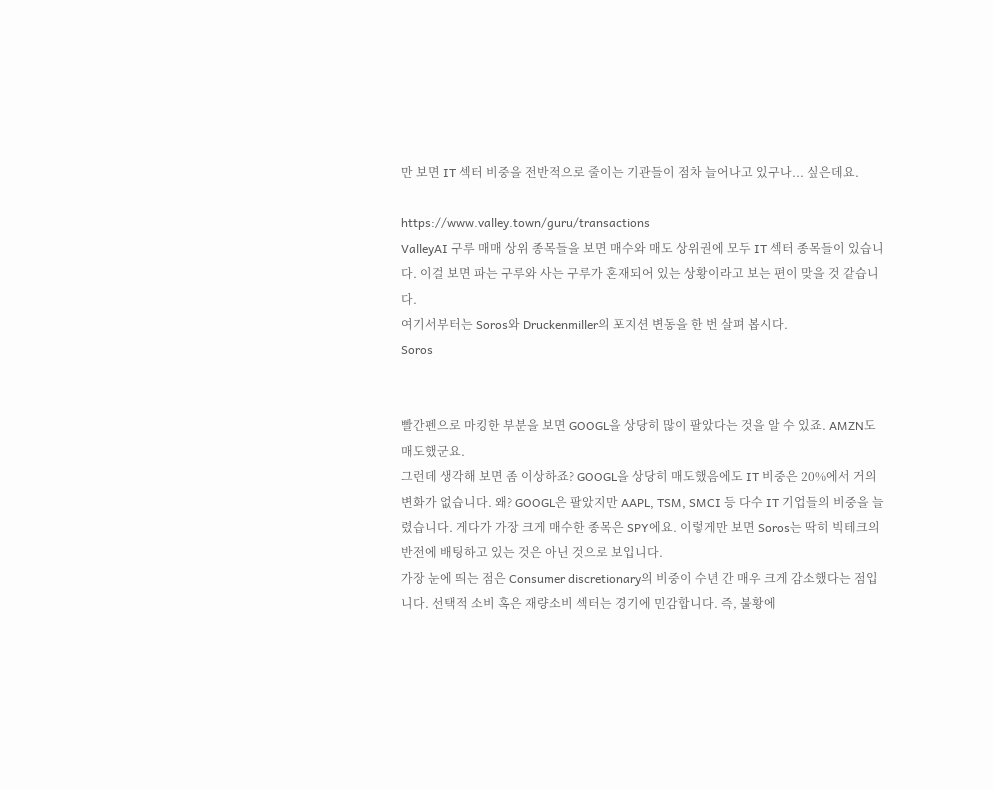만 보면 IT 섹터 비중을 전반적으로 줄이는 기관들이 점차 늘어나고 있구나... 싶은데요.

https://www.valley.town/guru/transactions
ValleyAI 구루 매매 상위 종목들을 보면 매수와 매도 상위권에 모두 IT 섹터 종목들이 있습니다. 이걸 보면 파는 구루와 사는 구루가 혼재되어 있는 상황이라고 보는 편이 맞을 것 같습니다.
여기서부터는 Soros와 Druckenmiller의 포지션 변동을 한 번 살펴 봅시다.
Soros


빨간펜으로 마킹한 부분을 보면 GOOGL을 상당히 많이 팔았다는 것을 알 수 있죠. AMZN도 매도했군요.
그런데 생각해 보면 좀 이상하죠? GOOGL을 상당히 매도했음에도 IT 비중은 20%에서 거의 변화가 없습니다. 왜? GOOGL은 팔았지만 AAPL, TSM, SMCI 등 다수 IT 기업들의 비중을 늘렸습니다. 게다가 가장 크게 매수한 종목은 SPY에요. 이렇게만 보면 Soros는 딱히 빅테크의 반전에 배팅하고 있는 것은 아닌 것으로 보입니다.
가장 눈에 띄는 점은 Consumer discretionary의 비중이 수년 간 매우 크게 감소했다는 점입니다. 선택적 소비 혹은 재량소비 섹터는 경기에 민감합니다. 즉, 불황에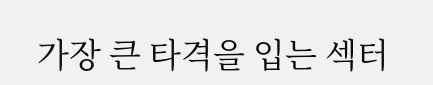가장 큰 타격을 입는 섹터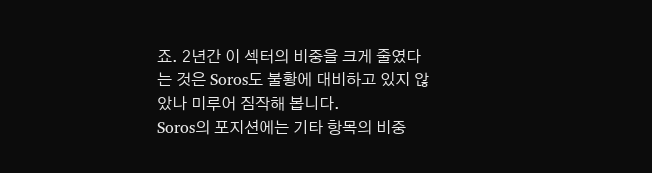죠. 2년간 이 섹터의 비중을 크게 줄였다는 것은 Soros도 불황에 대비하고 있지 않았나 미루어 짐작해 봅니다.
Soros의 포지션에는 기타 항목의 비중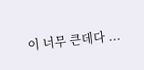이 너무 큰데다 ...